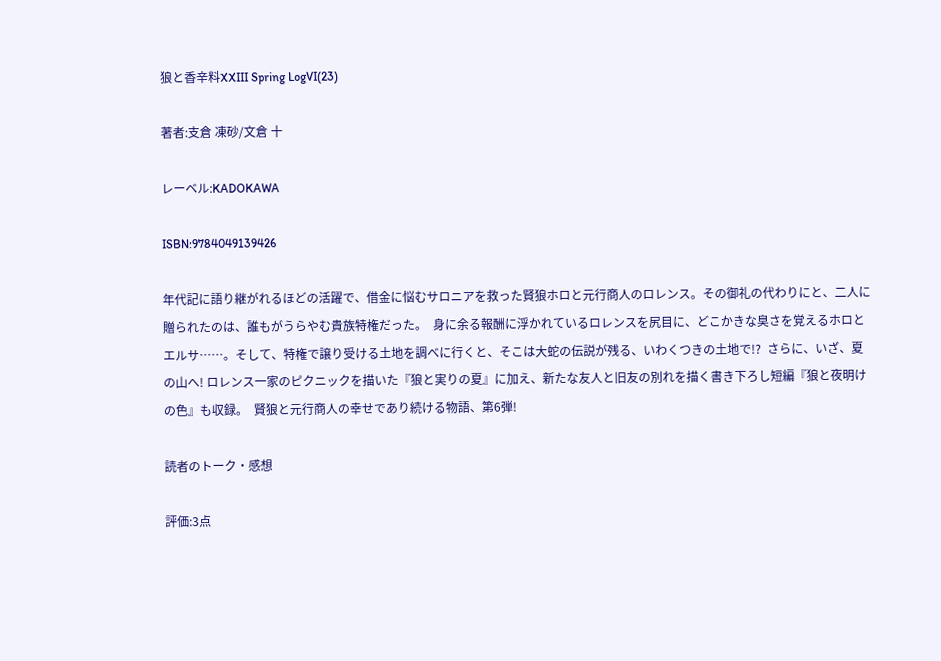狼と香辛料XXIII Spring LogVI(23)

著者:支倉 凍砂/文倉 十

レーベル:KADOKAWA

ISBN:9784049139426

年代記に語り継がれるほどの活躍で、借金に悩むサロニアを救った賢狼ホロと元行商人のロレンス。その御礼の代わりにと、二人に贈られたのは、誰もがうらやむ貴族特権だった。  身に余る報酬に浮かれているロレンスを尻目に、どこかきな臭さを覚えるホロとエルサ……。そして、特権で譲り受ける土地を調べに行くと、そこは大蛇の伝説が残る、いわくつきの土地で!?  さらに、いざ、夏の山へ! ロレンス一家のピクニックを描いた『狼と実りの夏』に加え、新たな友人と旧友の別れを描く書き下ろし短編『狼と夜明けの色』も収録。  賢狼と元行商人の幸せであり続ける物語、第6弾!

読者のトーク・感想

評価:3点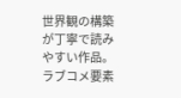世界観の構築が丁寧で読みやすい作品。ラブコメ要素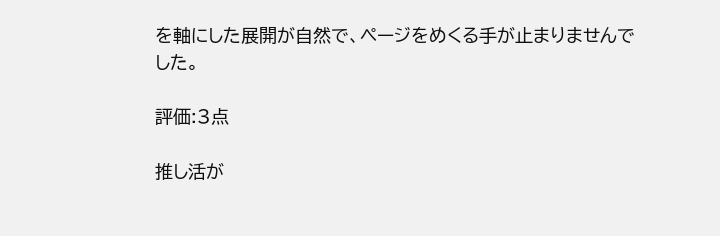を軸にした展開が自然で、ページをめくる手が止まりませんでした。

評価:3点

推し活が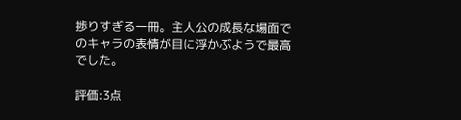捗りすぎる一冊。主人公の成長な場面でのキャラの表情が目に浮かぶようで最高でした。

評価:3点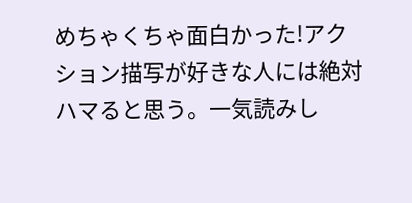めちゃくちゃ面白かった!アクション描写が好きな人には絶対ハマると思う。一気読みし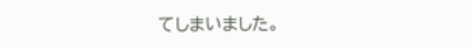てしまいました。